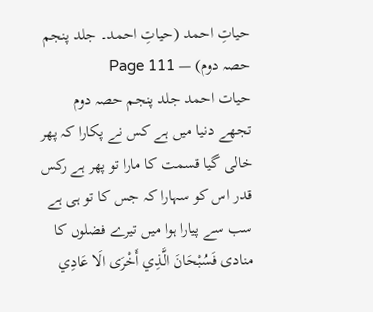حیاتِ احمد (حیاتِ احمد۔ جلد پنجم حصہ دوم) — Page 111
حیات احمد جلد پنجم حصہ دوم تجھے دنیا میں ہے کس نے پکارا کہ پھر خالی گیا قسمت کا مارا تو پھر ہے رکس قدر اس کو سہارا کہ جس کا تو ہی ہے سب سے پیارا ہوا میں تیرے فضلوں کا منادی فَسُبْحَانَ الَّذِي أَخْرَى الَا عَادِي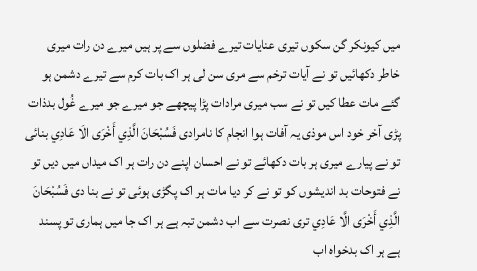میں کیونکر گن سکوں تیری عنایات تیرے فضلوں سے پر ہیں میرے دن رات میری خاطر دکھائیں تو نے آیات ترخم سے مری سن لی ہر اک بات کرم سے تیرے دشمن ہو گئے مات عطا کیں تو نے سب میری مرادات پڑا پیچھے جو میرے جو میرے غُول بدذات پڑی آخر خود اس موذی یہ آفات ہوا انجام کا نامرادی فَسُبْحَانَ الَّذِي أَخْرَى الَا عَادِي بنائی تو نے پیارے میری ہر بات دکھائے تو نے احسان اپنے دن رات ہر اک میداں میں دیں تو نے فتوحات بد اندیشوں کو تو نے کر دیا مات ہر اک پگڑی ہوئی تو نے بنا دی فَسُبْحَانَ الَّذِي أَخْرَى الَّا عَادِي تری نصرت سے اب دشمن تبہ ہے ہر اک جا میں ہماری تو پسند ہے ہر اک بدخواہ اب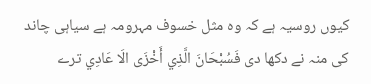کیوں روسیہ ہے کہ وہ مثل خسوف مہرومہ ہے سیاہی چاند کی منہ نے دکھا دی فَسُبْحَانَ الَّذِي أَخْزَى الَا عَادِي ترے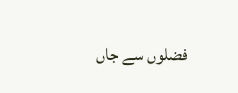فضلوں سے جاں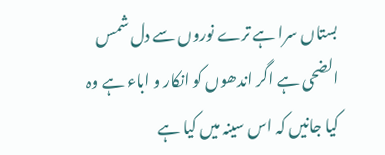بستاں سرا ہے ترے نوروں سے دل شمس الضحی ہے اگر اندھوں کو انکار و اباء ہے وہ کیا جانیں کہ اس سینہ میں کیا ہے